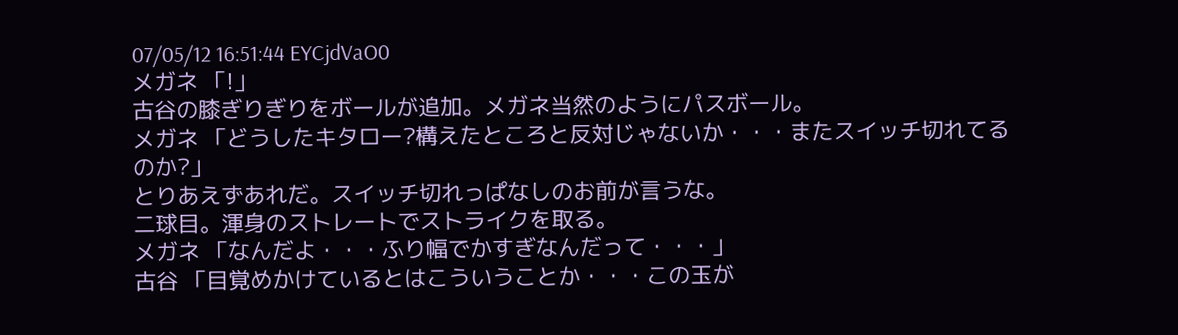07/05/12 16:51:44 EYCjdVaO0
メガネ 「!」
古谷の膝ぎりぎりをボールが追加。メガネ当然のようにパスボール。
メガネ 「どうしたキタロー?構えたところと反対じゃないか・・・またスイッチ切れてるのか?」
とりあえずあれだ。スイッチ切れっぱなしのお前が言うな。
二球目。渾身のストレートでストライクを取る。
メガネ 「なんだよ・・・ふり幅でかすぎなんだって・・・」
古谷 「目覚めかけているとはこういうことか・・・この玉が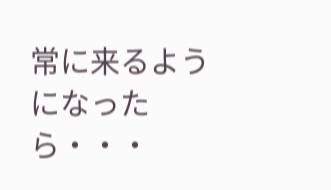常に来るようになったら・・・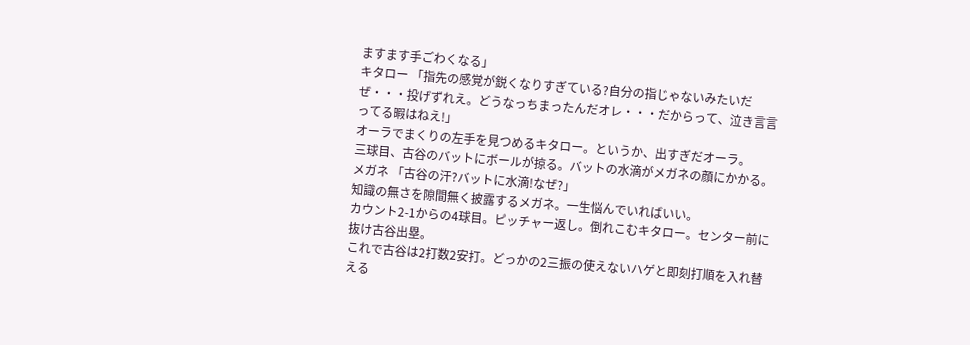ますます手ごわくなる」
キタロー 「指先の感覚が鋭くなりすぎている?自分の指じゃないみたいだぜ・・・投げずれえ。どうなっちまったんだオレ・・・だからって、泣き言言ってる暇はねえ!」
オーラでまくりの左手を見つめるキタロー。というか、出すぎだオーラ。
三球目、古谷のバットにボールが掠る。バットの水滴がメガネの顔にかかる。
メガネ 「古谷の汗?バットに水滴!なぜ?」
知識の無さを隙間無く披露するメガネ。一生悩んでいればいい。
カウント2-1からの4球目。ピッチャー返し。倒れこむキタロー。センター前に抜け古谷出塁。
これで古谷は2打数2安打。どっかの2三振の使えないハゲと即刻打順を入れ替える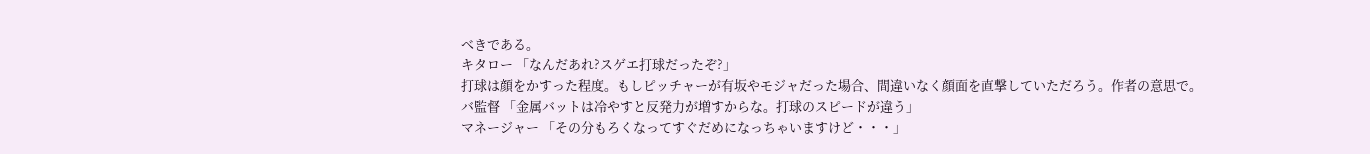べきである。
キタロー 「なんだあれ?スゲエ打球だったぞ?」
打球は顔をかすった程度。もしピッチャーが有坂やモジャだった場合、間違いなく顔面を直撃していただろう。作者の意思で。
バ監督 「金属バットは冷やすと反発力が増すからな。打球のスピードが違う」
マネージャー 「その分もろくなってすぐだめになっちゃいますけど・・・」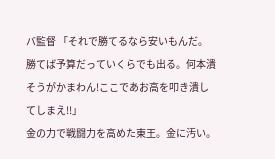バ監督 「それで勝てるなら安いもんだ。勝てば予算だっていくらでも出る。何本潰そうがかまわん!ここであお高を叩き潰してしまえ!!」
金の力で戦闘力を高めた東王。金に汚い。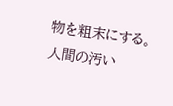物を粗末にする。人間の汚い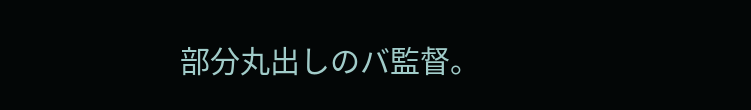部分丸出しのバ監督。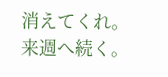消えてくれ。
来週へ続く。